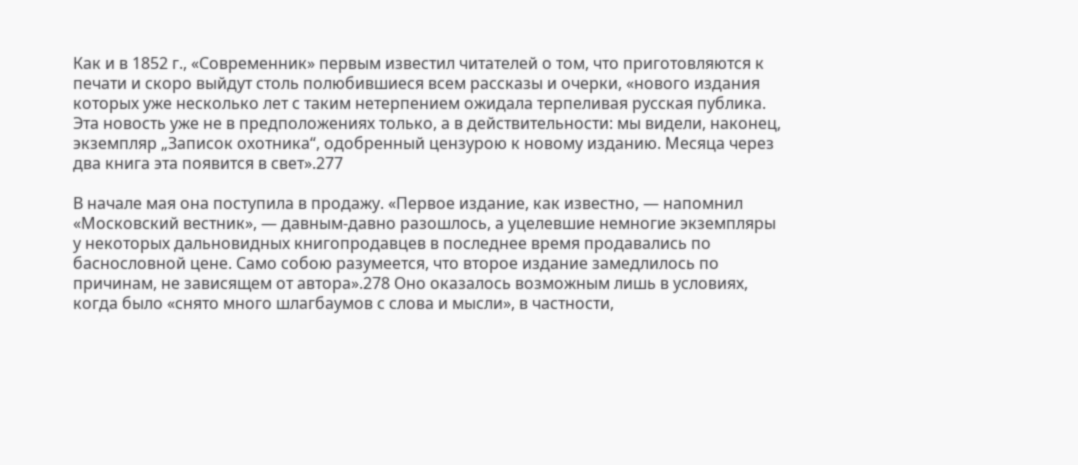Как и в 1852 г., «Современник» первым известил читателей о том, что приготовляются к печати и скоро выйдут столь полюбившиеся всем рассказы и очерки, «нового издания которых уже несколько лет с таким нетерпением ожидала терпеливая русская публика. Эта новость уже не в предположениях только, а в действительности: мы видели, наконец, экземпляр „Записок охотника“, одобренный цензурою к новому изданию. Месяца через два книга эта появится в свет».277

В начале мая она поступила в продажу. «Первое издание, как известно, — напомнил «Московский вестник», — давным-давно разошлось, а уцелевшие немногие экземпляры у некоторых дальновидных книгопродавцев в последнее время продавались по баснословной цене. Само собою разумеется, что второе издание замедлилось по причинам, не зависящем от автора».278 Оно оказалось возможным лишь в условиях, когда было «снято много шлагбаумов с слова и мысли», в частности,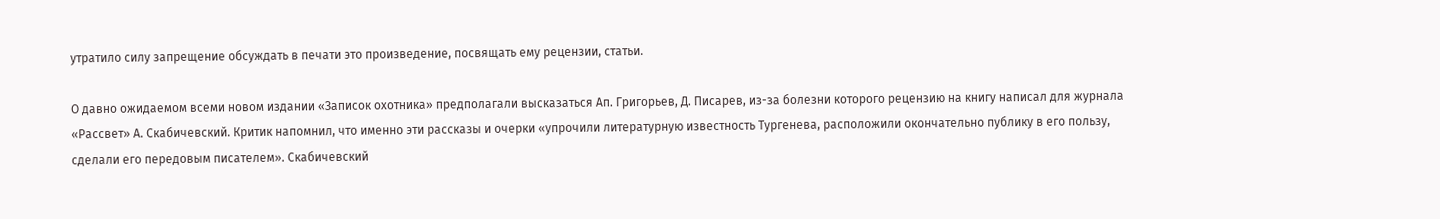утратило силу запрещение обсуждать в печати это произведение, посвящать ему рецензии, статьи.

О давно ожидаемом всеми новом издании «Записок охотника» предполагали высказаться Ап. Григорьев, Д. Писарев, из-за болезни которого рецензию на книгу написал для журнала «Рассвет» А. Скабичевский. Критик напомнил, что именно эти рассказы и очерки «упрочили литературную известность Тургенева, расположили окончательно публику в его пользу, сделали его передовым писателем». Скабичевский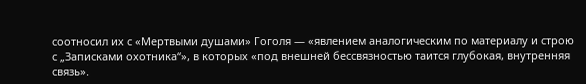соотносил их с «Мертвыми душами» Гоголя — «явлением аналогическим по материалу и строю с „Записками охотника“», в которых «под внешней бессвязностью таится глубокая, внутренняя связь».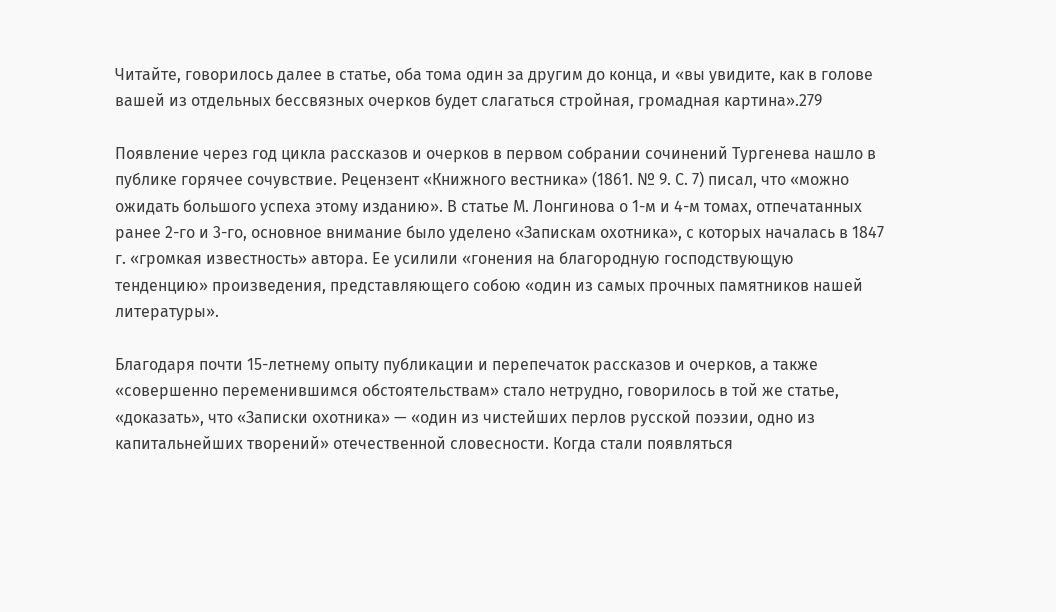Читайте, говорилось далее в статье, оба тома один за другим до конца, и «вы увидите, как в голове вашей из отдельных бессвязных очерков будет слагаться стройная, громадная картина».279

Появление через год цикла рассказов и очерков в первом собрании сочинений Тургенева нашло в публике горячее сочувствие. Рецензент «Книжного вестника» (1861. № 9. С. 7) писал, что «можно ожидать большого успеха этому изданию». В статье М. Лонгинова о 1-м и 4-м томах, отпечатанных ранее 2-го и 3-го, основное внимание было уделено «Запискам охотника», с которых началась в 1847 г. «громкая известность» автора. Ее усилили «гонения на благородную господствующую тенденцию» произведения, представляющего собою «один из самых прочных памятников нашей литературы».

Благодаря почти 15-летнему опыту публикации и перепечаток рассказов и очерков, а также «совершенно переменившимся обстоятельствам» стало нетрудно, говорилось в той же статье, «доказать», что «Записки охотника» — «один из чистейших перлов русской поэзии, одно из капитальнейших творений» отечественной словесности. Когда стали появляться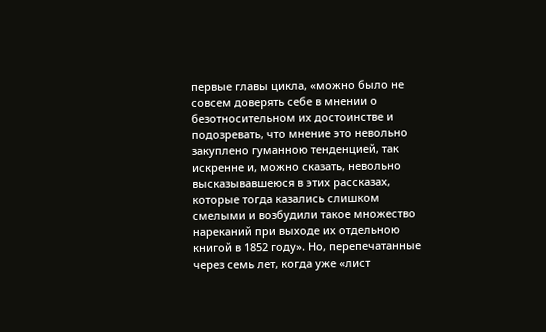первые главы цикла, «можно было не совсем доверять себе в мнении о безотносительном их достоинстве и подозревать, что мнение это невольно закуплено гуманною тенденцией, так искренне и, можно сказать, невольно высказывавшеюся в этих рассказах, которые тогда казались слишком смелыми и возбудили такое множество нареканий при выходе их отдельною книгой в 1852 году». Но, перепечатанные через семь лет, когда уже «лист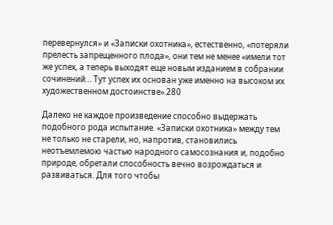перевернулся» и «Записки охотника», естественно, «потеряли прелесть запрещенного плода», они тем не менее «имели тот же успех, а теперь выходят еще новым изданием в собрании сочинений… Тут успех их основан уже именно на высоком их художественном достоинстве».280

Далеко не каждое произведение способно выдержать подобного рода испытание. «Записки охотника» между тем не только не старели, но, напротив, становились неотъемлемою частью народного самосознания и, подобно природе, обретали способность вечно возрождаться и развиваться. Для того чтобы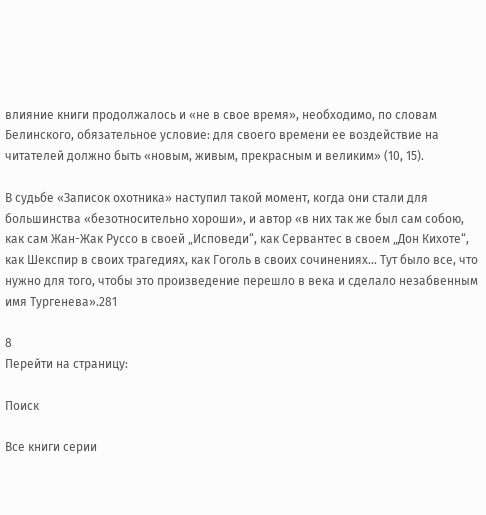влияние книги продолжалось и «не в свое время», необходимо, по словам Белинского, обязательное условие: для своего времени ее воздействие на читателей должно быть «новым, живым, прекрасным и великим» (10, 15).

В судьбе «Записок охотника» наступил такой момент, когда они стали для большинства «безотносительно хороши», и автор «в них так же был сам собою, как сам Жан-Жак Руссо в своей „Исповеди“, как Сервантес в своем „Дон Кихоте“, как Шекспир в своих трагедиях, как Гоголь в своих сочинениях… Тут было все, что нужно для того, чтобы это произведение перешло в века и сделало незабвенным имя Тургенева».281

8
Перейти на страницу:

Поиск

Все книги серии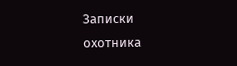Записки охотника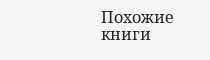Похожие книги